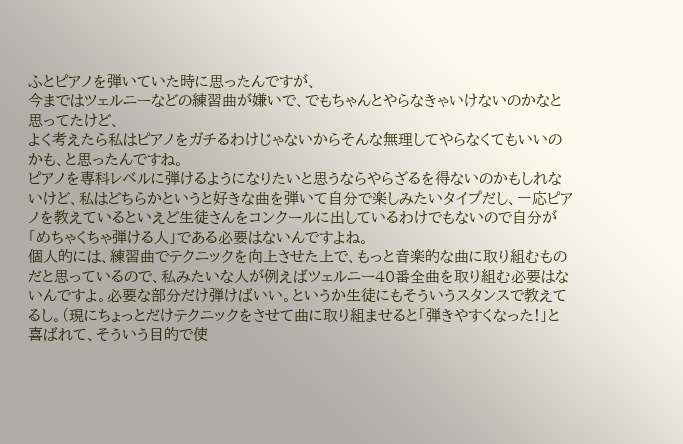ふとピアノを弾いていた時に思ったんですが、
今まではツェルニーなどの練習曲が嫌いで、でもちゃんとやらなきゃいけないのかなと思ってたけど、
よく考えたら私はピアノをガチるわけじゃないからそんな無理してやらなくてもいいのかも、と思ったんですね。
ピアノを専科レベルに弾けるようになりたいと思うならやらざるを得ないのかもしれないけど、私はどちらかというと好きな曲を弾いて自分で楽しみたいタイプだし、一応ピアノを教えているといえど生徒さんをコンクールに出しているわけでもないので自分が「めちゃくちゃ弾ける人」である必要はないんですよね。
個人的には、練習曲でテクニックを向上させた上で、もっと音楽的な曲に取り組むものだと思っているので、私みたいな人が例えばツェルニー40番全曲を取り組む必要はないんですよ。必要な部分だけ弾けばいい。というか生徒にもそういうスタンスで教えてるし。(現にちょっとだけテクニックをさせて曲に取り組ませると「弾きやすくなった!」と喜ばれて、そういう目的で使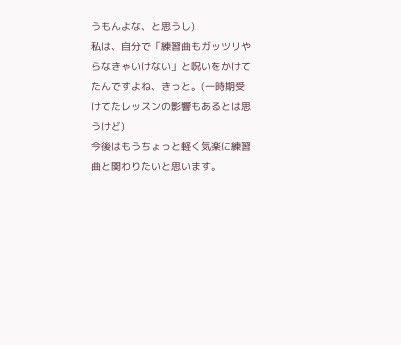うもんよな、と思うし)
私は、自分で「練習曲もガッツリやらなきゃいけない」と呪いをかけてたんですよね、きっと。(一時期受けてたレッスンの影響もあるとは思うけど)
今後はもうちょっと軽く気楽に練習曲と関わりたいと思います。